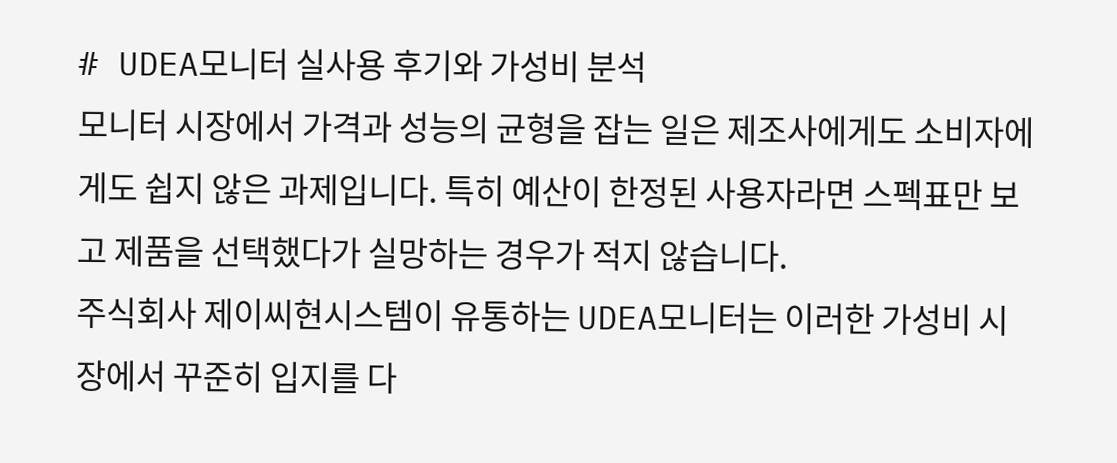# UDEA모니터 실사용 후기와 가성비 분석
모니터 시장에서 가격과 성능의 균형을 잡는 일은 제조사에게도 소비자에게도 쉽지 않은 과제입니다. 특히 예산이 한정된 사용자라면 스펙표만 보고 제품을 선택했다가 실망하는 경우가 적지 않습니다.
주식회사 제이씨현시스템이 유통하는 UDEA모니터는 이러한 가성비 시장에서 꾸준히 입지를 다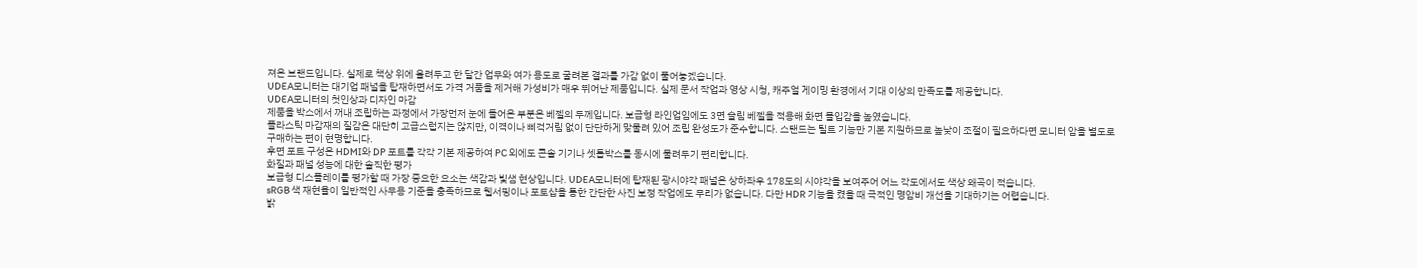져온 브랜드입니다. 실제로 책상 위에 올려두고 한 달간 업무와 여가 용도로 굴려본 결과를 가감 없이 풀어놓겠습니다.
UDEA모니터는 대기업 패널을 탑재하면서도 가격 거품을 제거해 가성비가 매우 뛰어난 제품입니다. 실제 문서 작업과 영상 시청, 캐주얼 게이밍 환경에서 기대 이상의 만족도를 제공합니다.
UDEA모니터의 첫인상과 디자인 마감
제품을 박스에서 꺼내 조립하는 과정에서 가장먼저 눈에 들어온 부분은 베젤의 두께입니다. 보급형 라인업임에도 3면 슬림 베젤을 적용해 화면 몰입감을 높였습니다.
플라스틱 마감재의 질감은 대단히 고급스럽지는 않지만, 이격이나 삐걱거림 없이 단단하게 맞물려 있어 조립 완성도가 준수합니다. 스탠드는 틸트 기능만 기본 지원하므로 높낮이 조절이 필요하다면 모니터 암을 별도로 구매하는 편이 현명합니다.
후면 포트 구성은 HDMI와 DP 포트를 각각 기본 제공하여 PC 외에도 콘솔 기기나 셋톱박스를 동시에 물려두기 편리합니다.
화질과 패널 성능에 대한 솔직한 평가
보급형 디스플레이를 평가할 때 가장 중요한 요소는 색감과 빛샘 현상입니다. UDEA모니터에 탑재된 광시야각 패널은 상하좌우 178도의 시야각을 보여주어 어느 각도에서도 색상 왜곡이 적습니다.
sRGB 색 재현율이 일반적인 사무용 기준을 충족하므로 웹서핑이나 포토샵을 통한 간단한 사진 보정 작업에도 무리가 없습니다. 다만 HDR 기능을 켰을 때 극적인 명암비 개선을 기대하기는 어렵습니다.
밝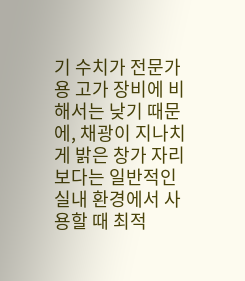기 수치가 전문가용 고가 장비에 비해서는 낮기 때문에, 채광이 지나치게 밝은 창가 자리보다는 일반적인 실내 환경에서 사용할 때 최적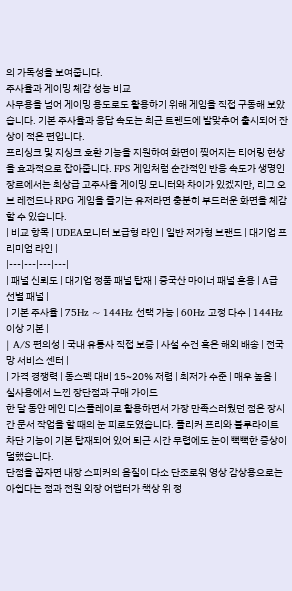의 가독성을 보여줍니다.
주사율과 게이밍 체감 성능 비교
사무용을 넘어 게이밍 용도로도 활용하기 위해 게임을 직접 구동해 보았습니다. 기본 주사율과 응답 속도는 최근 트렌드에 발맞추어 출시되어 잔상이 적은 편입니다.
프리싱크 및 지싱크 호환 기능을 지원하여 화면이 찢어지는 티어링 현상을 효과적으로 잡아줍니다. FPS 게임처럼 순간적인 반응 속도가 생명인 장르에서는 최상급 고주사율 게이밍 모니터와 차이가 있겠지만, 리그 오브 레전드나 RPG 게임을 즐기는 유저라면 충분히 부드러운 화면을 체감할 수 있습니다.
| 비교 항목 | UDEA모니터 보급형 라인 | 일반 저가형 브랜드 | 대기업 프리미엄 라인 |
|---|---|---|---|
| 패널 신뢰도 | 대기업 정품 패널 탑재 | 중국산 마이너 패널 혼용 | A급 선별 패널 |
| 기본 주사율 | 75Hz ~ 144Hz 선택 가능 | 60Hz 고정 다수 | 144Hz 이상 기본 |
| A/S 편의성 | 국내 유통사 직접 보증 | 사설 수건 혹은 해외 배송 | 전국망 서비스 센터 |
| 가격 경쟁력 | 동스펙 대비 15~20% 저렴 | 최저가 수준 | 매우 높음 |
실사용에서 느낀 장단점과 구매 가이드
한 달 동안 메인 디스플레이로 활용하면서 가장 만족스러웠던 점은 장시간 문서 작업을 할 때의 눈 피로도였습니다. 플리커 프리와 블루라이트 차단 기능이 기본 탑재되어 있어 퇴근 시간 무렵에도 눈이 뻑뻑한 증상이 덜했습니다.
단점을 꼽자면 내장 스피커의 음질이 다소 단조로워 영상 감상용으로는 아쉽다는 점과 전원 외장 어댑터가 책상 위 정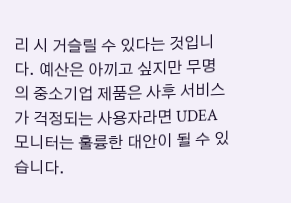리 시 거슬릴 수 있다는 것입니다. 예산은 아끼고 싶지만 무명의 중소기업 제품은 사후 서비스가 걱정되는 사용자라면 UDEA모니터는 훌륭한 대안이 될 수 있습니다.